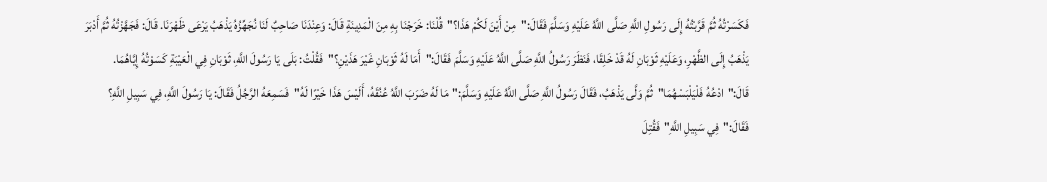فَكَسَرْتُهُ ثُمَّ قَرَّبْتُهُ إِلَى رَسُولِ اللَّهِ صَلَّى اللَّهُ عَلَيْهِ وَسَلَّمَ فَقَالَ:"مِنْ أَيْنَ لَكُمْ هَذَا؟"قُلْنَا: خَرَجْنَا بِهِ مِنَ الْمَدِينَةِ قَالَ: وَعِنْدَنَا صَاحِبٌ لَنَا نُجَهِّزُهُ يَذْهَبُ يَرْعَى ظَهْرَنَا. قَالَ: فَجَهَّزْتُهُ ثُمَّ أَدْبَرَ يَذْهَبُ إِلَى الظَّهْرِ، وَعَلَيْهِ ثَوْبَانِ لَهُ قَدْ خَلِقَا، فَنَظَرَ رَسُولُ اللَّهِ صَلَّى اللَّهُ عَلَيْهِ وَسَلَّمَ فَقَالَ:"أَمَا لَهُ ثَوْبَانِ غَيْرَ هَذَيْنِ؟"فَقُلْتُ: بَلَى يَا رَسُولَ اللَّهِ، ثَوْبَانِ فِي الْعَيْبَةِ كَسَوْتُهُ إِيَّاهُمَا. قَالَ:"ادْعُهُ فَلْيَلْبَسْهُمَا"ثُمَّ وَلَّى يَذْهَبُ، فَقَالَ رَسُولُ اللَّهِ صَلَّى اللَّهُ عَلَيْهِ وَسَلَّمَ:"مَا لَهُ ضَرَبَ اللَّهُ عُنُقَهُ، أَلَيْسَ هَذَا خَيْرًا لَهُ"فَسَمِعَهُ الرَّجُلُ فَقَالَ: يَا رَسُولَ اللَّهِ، فِي سَبِيلِ اللَّهِ؟ فَقَالَ:"فِي سَبِيلِ اللَّهِ"فَقُتِلَ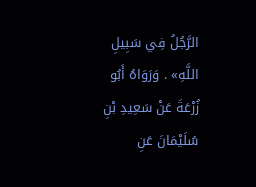الرَّجُلُ فِي سَبِيلِ اللَّهِ» . وَرَوَاهُ أَبُو زُرْعَةَ عَنْ سَعِيدِ بْنِ سُلَيْمَانَ عَنِ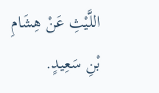اللَّيْثِ عَنْ هِشَامِ بْنِ سَعِيدٍ.